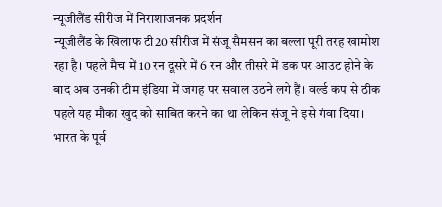न्यूजीलैंड सीरीज में निराशाजनक प्रदर्शन
न्यूजीलैंड के खिलाफ टी20 सीरीज में संजू सैमसन का बल्ला पूरी तरह खामोश रहा है। पहले मैच में 10 रन दूसरे में 6 रन और तीसरे में डक पर आउट होने के बाद अब उनकी टीम इंडिया में जगह पर सवाल उठने लगे हैं। वर्ल्ड कप से ठीक पहले यह मौका खुद को साबित करने का था लेकिन संजू ने इसे गंवा दिया।
भारत के पूर्व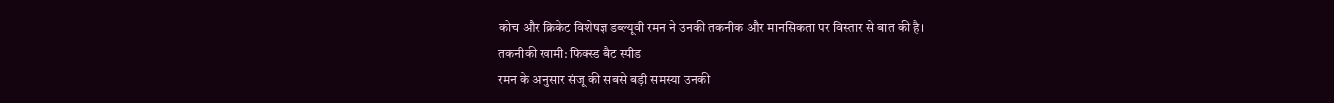कोच और क्रिकेट विशेषज्ञ डब्ल्यूवी रमन ने उनकी तकनीक और मानसिकता पर विस्तार से बात की है।
तकनीकी खामी: फिक्स्ड बैट स्पीड
रमन के अनुसार संजू की सबसे बड़ी समस्या उनकी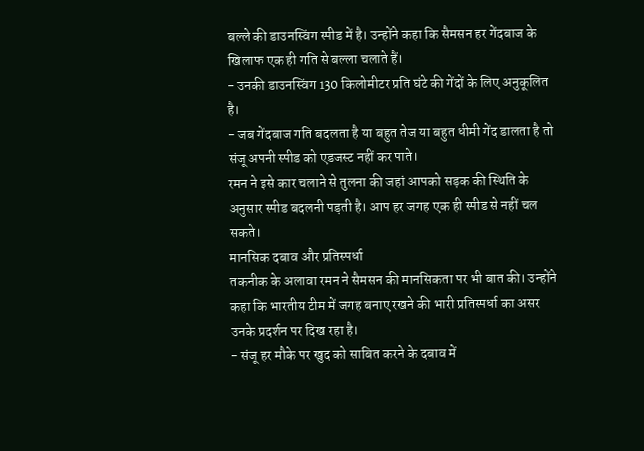बल्ले की डाउनस्विंग स्पीड में है। उन्होंने कहा कि सैमसन हर गेंदबाज के खिलाफ एक ही गति से बल्ला चलाते हैं।
- उनकी डाउनस्विंग 130 किलोमीटर प्रति घंटे की गेंदों के लिए अनुकूलित है।
- जब गेंदबाज गति बदलता है या बहुत तेज या बहुत धीमी गेंद डालता है तो संजू अपनी स्पीड को एडजस्ट नहीं कर पाते।
रमन ने इसे कार चलाने से तुलना की जहां आपको सड़क की स्थिति के अनुसार स्पीड बदलनी पड़ती है। आप हर जगह एक ही स्पीड से नहीं चल सकते।
मानसिक दबाव और प्रतिस्पर्धा
तकनीक के अलावा रमन ने सैमसन की मानसिकता पर भी बात की। उन्होंने कहा कि भारतीय टीम में जगह बनाए रखने की भारी प्रतिस्पर्धा का असर उनके प्रदर्शन पर दिख रहा है।
- संजू हर मौके पर खुद को साबित करने के दबाव में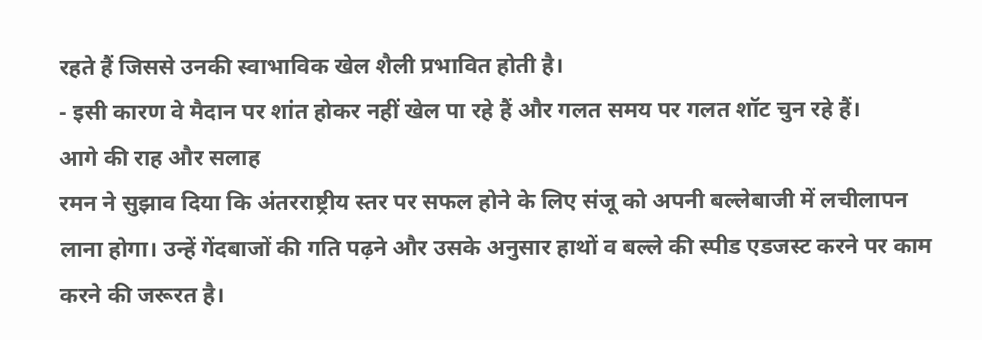रहते हैं जिससे उनकी स्वाभाविक खेल शैली प्रभावित होती है।
- इसी कारण वे मैदान पर शांत होकर नहीं खेल पा रहे हैं और गलत समय पर गलत शॉट चुन रहे हैं।
आगे की राह और सलाह
रमन ने सुझाव दिया कि अंतरराष्ट्रीय स्तर पर सफल होने के लिए संजू को अपनी बल्लेबाजी में लचीलापन लाना होगा। उन्हें गेंदबाजों की गति पढ़ने और उसके अनुसार हाथों व बल्ले की स्पीड एडजस्ट करने पर काम करने की जरूरत है।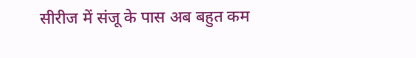सीरीज में संजू के पास अब बहुत कम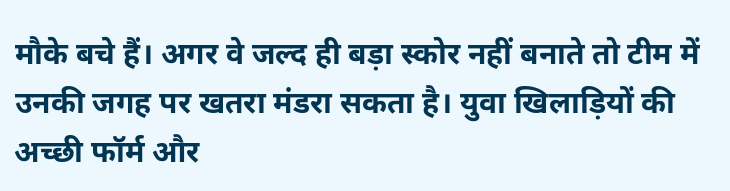मौके बचे हैं। अगर वे जल्द ही बड़ा स्कोर नहीं बनाते तो टीम में उनकी जगह पर खतरा मंडरा सकता है। युवा खिलाड़ियों की अच्छी फॉर्म और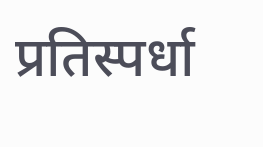प्रतिस्पर्धा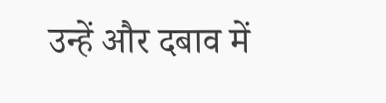उन्हें और दबाव में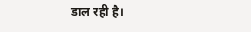डाल रही है।